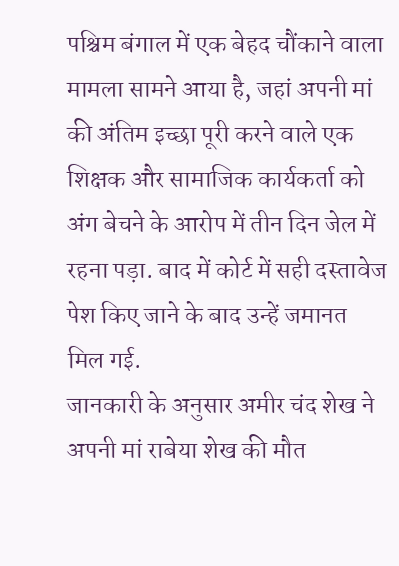पश्चिम बंगाल में एक बेहद चौंकाने वाला मामला सामने आया है, जहां अपनी मां की अंतिम इच्छा पूरी करने वाले एक शिक्षक और सामाजिक कार्यकर्ता को अंग बेचने के आरोप में तीन दिन जेल में रहना पड़ा. बाद में कोर्ट में सही दस्तावेज पेश किए जाने के बाद उन्हें जमानत मिल गई.
जानकारी के अनुसार अमीर चंद शेख ने अपनी मां राबेया शेख की मौत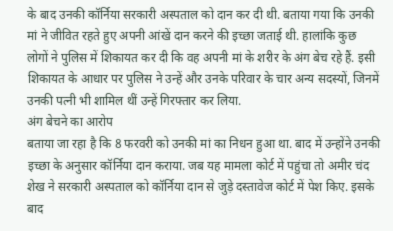के बाद उनकी कॉर्निया सरकारी अस्पताल को दान कर दी थी. बताया गया कि उनकी मां ने जीवित रहते हुए अपनी आंखें दान करने की इच्छा जताई थी. हालांकि कुछ लोगों ने पुलिस में शिकायत कर दी कि वह अपनी मां के शरीर के अंग बेच रहे हैं. इसी शिकायत के आधार पर पुलिस ने उन्हें और उनके परिवार के चार अन्य सदस्यों, जिनमें उनकी पत्नी भी शामिल थीं उन्हें गिरफ्तार कर लिया.
अंग बेचने का आरोप
बताया जा रहा है कि 8 फरवरी को उनकी मां का निधन हुआ था. बाद में उन्होंने उनकी इच्छा के अनुसार कॉर्निया दान कराया. जब यह मामला कोर्ट में पहुंचा तो अमीर चंद शेख ने सरकारी अस्पताल को कॉर्निया दान से जुड़े दस्तावेज कोर्ट में पेश किए. इसके बाद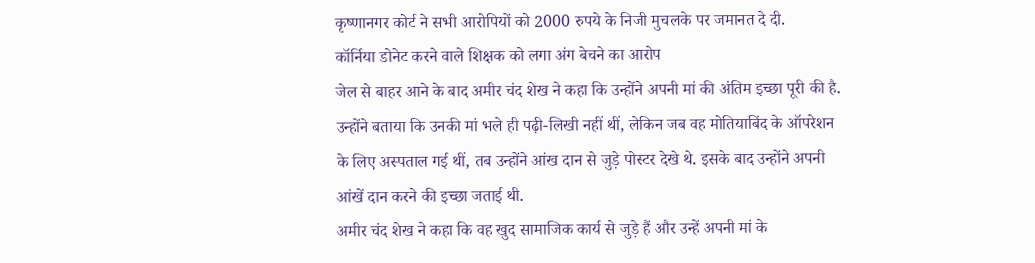कृष्णानगर कोर्ट ने सभी आरोपियों को 2000 रुपये के निजी मुचलके पर जमानत दे दी.
कॉर्निया डोनेट करने वाले शिक्षक को लगा अंग बेचने का आरोप
जेल से बाहर आने के बाद अमीर चंद शेख ने कहा कि उन्होंने अपनी मां की अंतिम इच्छा पूरी की है. उन्होंने बताया कि उनकी मां भले ही पढ़ी-लिखी नहीं थीं, लेकिन जब वह मोतियाबिंद के ऑपरेशन के लिए अस्पताल गई थीं, तब उन्होंने आंख दान से जुड़े पोस्टर देखे थे. इसके बाद उन्होंने अपनी आंखें दान करने की इच्छा जताई थी.
अमीर चंद शेख ने कहा कि वह खुद सामाजिक कार्य से जुड़े हैं और उन्हें अपनी मां के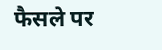फैसले पर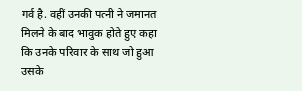गर्व है. वहीं उनकी पत्नी ने जमानत मिलने के बाद भावुक होते हुए कहा कि उनके परिवार के साथ जो हुआ उसके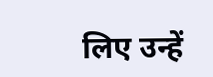लिए उन्हें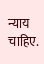न्याय चाहिए.